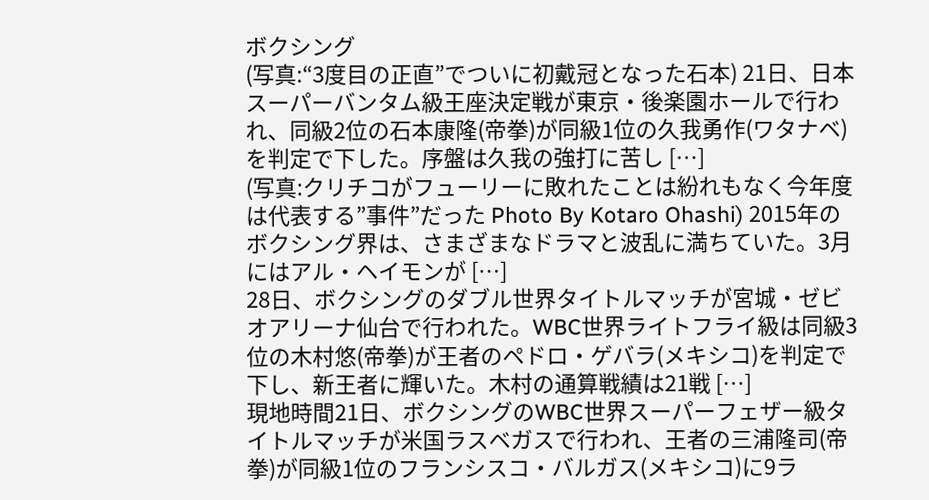ボクシング
(写真:“3度目の正直”でついに初戴冠となった石本) 21日、日本スーパーバンタム級王座決定戦が東京・後楽園ホールで行われ、同級2位の石本康隆(帝拳)が同級1位の久我勇作(ワタナベ)を判定で下した。序盤は久我の強打に苦し […]
(写真:クリチコがフューリーに敗れたことは紛れもなく今年度は代表する”事件”だった Photo By Kotaro Ohashi) 2015年のボクシング界は、さまざまなドラマと波乱に満ちていた。3月にはアル・ヘイモンが […]
28日、ボクシングのダブル世界タイトルマッチが宮城・ゼビオアリーナ仙台で行われた。WBC世界ライトフライ級は同級3位の木村悠(帝拳)が王者のペドロ・ゲバラ(メキシコ)を判定で下し、新王者に輝いた。木村の通算戦績は21戦 […]
現地時間21日、ボクシングのWBC世界スーパーフェザー級タイトルマッチが米国ラスベガスで行われ、王者の三浦隆司(帝拳)が同級1位のフランシスコ・バルガス(メキシコ)に9ラ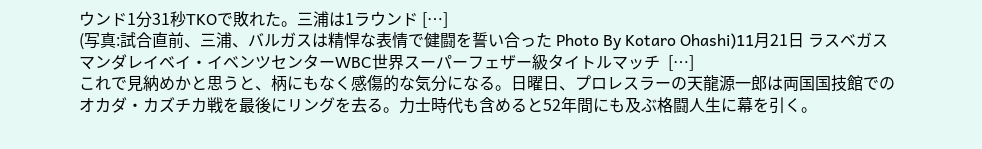ウンド1分31秒TKOで敗れた。三浦は1ラウンド […]
(写真:試合直前、三浦、バルガスは精悍な表情で健闘を誓い合った Photo By Kotaro Ohashi)11月21日 ラスベガス マンダレイベイ・イベンツセンターWBC世界スーパーフェザー級タイトルマッチ  […]
これで見納めかと思うと、柄にもなく感傷的な気分になる。日曜日、プロレスラーの天龍源一郎は両国国技館でのオカダ・カズチカ戦を最後にリングを去る。力士時代も含めると52年間にも及ぶ格闘人生に幕を引く。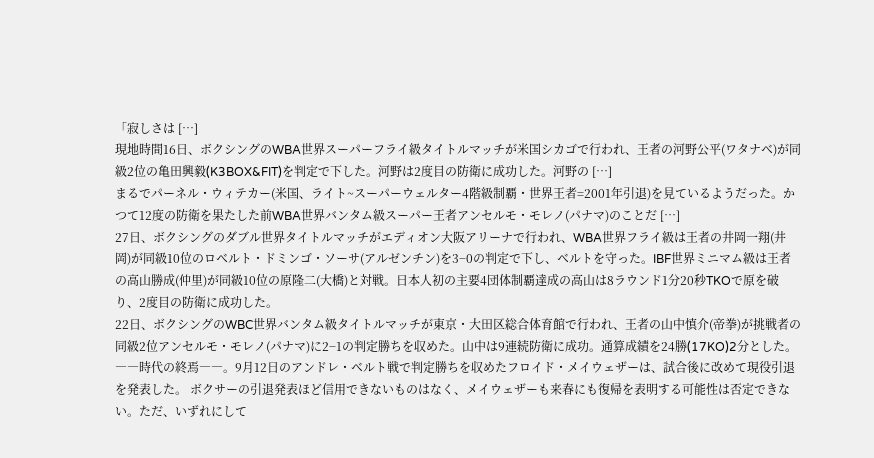「寂しさは […]
現地時間16日、ボクシングのWBA世界スーパーフライ級タイトルマッチが米国シカゴで行われ、王者の河野公平(ワタナベ)が同級2位の亀田興毅(K3BOX&FIT)を判定で下した。河野は2度目の防衛に成功した。河野の […]
まるでパーネル・ウィテカー(米国、ライト~スーパーウェルター4階級制覇・世界王者=2001年引退)を見ているようだった。かつて12度の防衛を果たした前WBA世界バンタム級スーパー王者アンセルモ・モレノ(パナマ)のことだ […]
27日、ボクシングのダブル世界タイトルマッチがエディオン大阪アリーナで行われ、WBA世界フライ級は王者の井岡一翔(井岡)が同級10位のロベルト・ドミンゴ・ソーサ(アルゼンチン)を3−0の判定で下し、ベルトを守った。IBF世界ミニマム級は王者の高山勝成(仲里)が同級10位の原隆二(大橋)と対戦。日本人初の主要4団体制覇達成の高山は8ラウンド1分20秒TKOで原を破り、2度目の防衛に成功した。
22日、ボクシングのWBC世界バンタム級タイトルマッチが東京・大田区総合体育館で行われ、王者の山中慎介(帝拳)が挑戦者の同級2位アンセルモ・モレノ(パナマ)に2−1の判定勝ちを収めた。山中は9連続防衛に成功。通算成績を24勝(17KO)2分とした。
――時代の終焉――。9月12日のアンドレ・ベルト戦で判定勝ちを収めたフロイド・メイウェザーは、試合後に改めて現役引退を発表した。 ボクサーの引退発表ほど信用できないものはなく、メイウェザーも来春にも復帰を表明する可能性は否定できない。ただ、いずれにして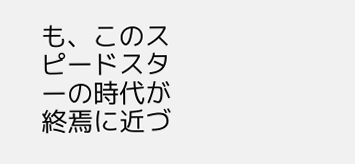も、このスピードスターの時代が終焉に近づ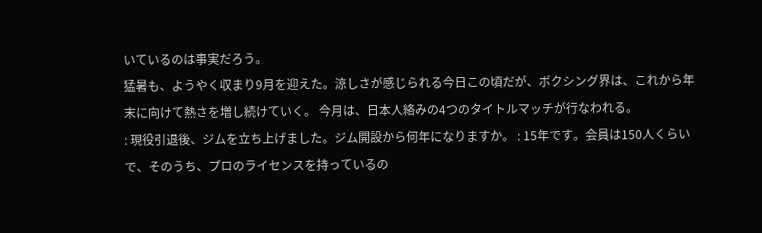いているのは事実だろう。
猛暑も、ようやく収まり9月を迎えた。涼しさが感じられる今日この頃だが、ボクシング界は、これから年末に向けて熱さを増し続けていく。 今月は、日本人絡みの4つのタイトルマッチが行なわれる。
: 現役引退後、ジムを立ち上げました。ジム開設から何年になりますか。 : 15年です。会員は150人くらいで、そのうち、プロのライセンスを持っているの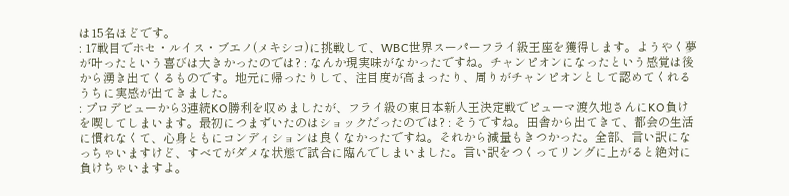は15名ほどです。
: 17戦目でホセ・ルイス・ブエノ(メキシコ)に挑戦して、WBC世界スーパーフライ級王座を獲得します。ようやく夢が叶ったという喜びは大きかったのでは? : なんか現実味がなかったですね。チャンピオンになったという感覚は後から湧き出てくるものです。地元に帰ったりして、注目度が高まったり、周りがチャンピオンとして認めてくれるうちに実感が出てきました。
: プロデビューから3連続KO勝利を収めましたが、フライ級の東日本新人王決定戦でピューマ渡久地さんにKO負けを喫してしまいます。最初につまずいたのはショックだったのでは? : そうですね。田舎から出てきて、都会の生活に慣れなくて、心身ともにコンディションは良くなかったですね。それから減量もきつかった。全部、言い訳になっちゃいますけど、すべてがダメな状態で試合に臨んでしまいました。言い訳をつくってリングに上がると絶対に負けちゃいますよ。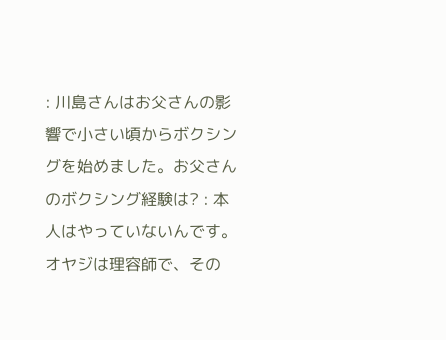: 川島さんはお父さんの影響で小さい頃からボクシングを始めました。お父さんのボクシング経験は? : 本人はやっていないんです。オヤジは理容師で、その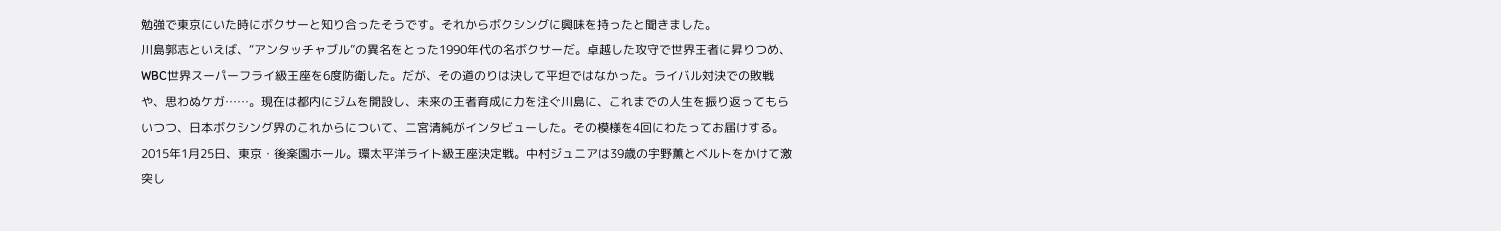勉強で東京にいた時にボクサーと知り合ったそうです。それからボクシングに興味を持ったと聞きました。
川島郭志といえば、“アンタッチャブル”の異名をとった1990年代の名ボクサーだ。卓越した攻守で世界王者に昇りつめ、WBC世界スーパーフライ級王座を6度防衛した。だが、その道のりは決して平坦ではなかった。ライバル対決での敗戦や、思わぬケガ……。現在は都内にジムを開設し、未来の王者育成に力を注ぐ川島に、これまでの人生を振り返ってもらいつつ、日本ボクシング界のこれからについて、二宮清純がインタビューした。その模様を4回にわたってお届けする。
2015年1月25日、東京・後楽園ホール。環太平洋ライト級王座決定戦。中村ジュニアは39歳の宇野薫とベルトをかけて激突し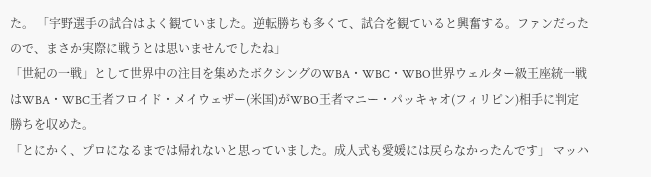た。 「宇野選手の試合はよく観ていました。逆転勝ちも多くて、試合を観ていると興奮する。ファンだったので、まさか実際に戦うとは思いませんでしたね」
「世紀の一戦」として世界中の注目を集めたボクシングのWBA・WBC・WBO世界ウェルター級王座統一戦はWBA・WBC王者フロイド・メイウェザー(米国)がWBO王者マニー・パッキャオ(フィリピン)相手に判定勝ちを収めた。
「とにかく、プロになるまでは帰れないと思っていました。成人式も愛媛には戻らなかったんです」 マッハ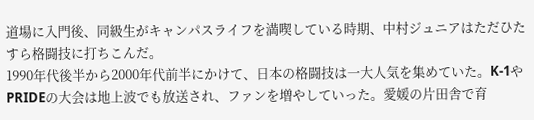道場に入門後、同級生がキャンパスライフを満喫している時期、中村ジュニアはただひたすら格闘技に打ちこんだ。
1990年代後半から2000年代前半にかけて、日本の格闘技は一大人気を集めていた。K-1やPRIDEの大会は地上波でも放送され、ファンを増やしていった。愛媛の片田舎で育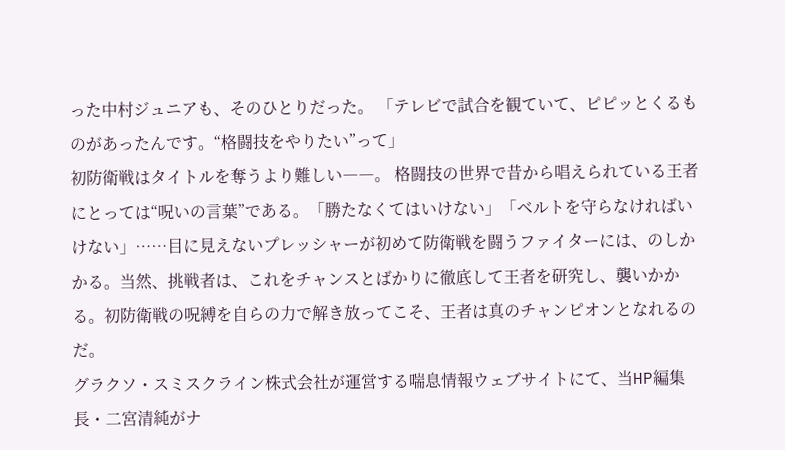った中村ジュニアも、そのひとりだった。 「テレビで試合を観ていて、ピピッとくるものがあったんです。“格闘技をやりたい”って」
初防衛戦はタイトルを奪うより難しい――。 格闘技の世界で昔から唱えられている王者にとっては“呪いの言葉”である。「勝たなくてはいけない」「ベルトを守らなければいけない」……目に見えないプレッシャーが初めて防衛戦を闘うファイターには、のしかかる。当然、挑戦者は、これをチャンスとばかりに徹底して王者を研究し、襲いかかる。初防衛戦の呪縛を自らの力で解き放ってこそ、王者は真のチャンピオンとなれるのだ。
グラクソ・スミスクライン株式会社が運営する喘息情報ウェブサイトにて、当HP編集長・二宮清純がナ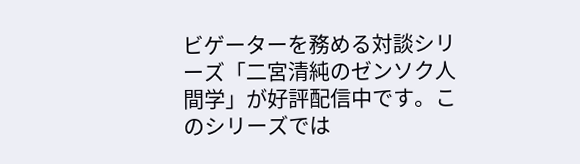ビゲーターを務める対談シリーズ「二宮清純のゼンソク人間学」が好評配信中です。このシリーズでは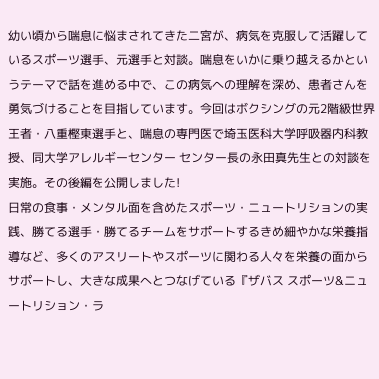幼い頃から喘息に悩まされてきた二宮が、病気を克服して活躍しているスポーツ選手、元選手と対談。喘息をいかに乗り越えるかというテーマで話を進める中で、この病気への理解を深め、患者さんを勇気づけることを目指しています。今回はボクシングの元2階級世界王者・八重樫東選手と、喘息の専門医で埼玉医科大学呼吸器内科教授、同大学アレルギーセンター センター長の永田真先生との対談を実施。その後編を公開しました!
日常の食事・メンタル面を含めたスポーツ・ニュートリションの実践、勝てる選手・勝てるチームをサポートするきめ細やかな栄養指導など、多くのアスリートやスポーツに関わる人々を栄養の面からサポートし、大きな成果へとつなげている『ザバス スポーツ&ニュートリション・ラ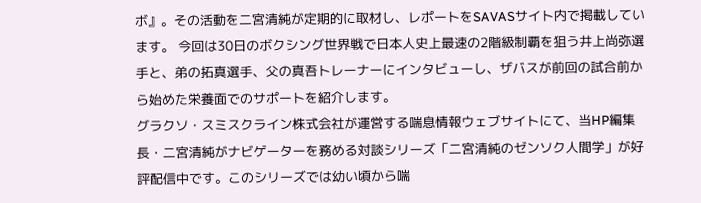ボ』。その活動を二宮清純が定期的に取材し、レポートをSAVASサイト内で掲載しています。 今回は30日のボクシング世界戦で日本人史上最速の2階級制覇を狙う井上尚弥選手と、弟の拓真選手、父の真吾トレーナーにインタビューし、ザバスが前回の試合前から始めた栄養面でのサポートを紹介します。
グラクソ・スミスクライン株式会社が運営する喘息情報ウェブサイトにて、当HP編集長・二宮清純がナビゲーターを務める対談シリーズ「二宮清純のゼンソク人間学」が好評配信中です。このシリーズでは幼い頃から喘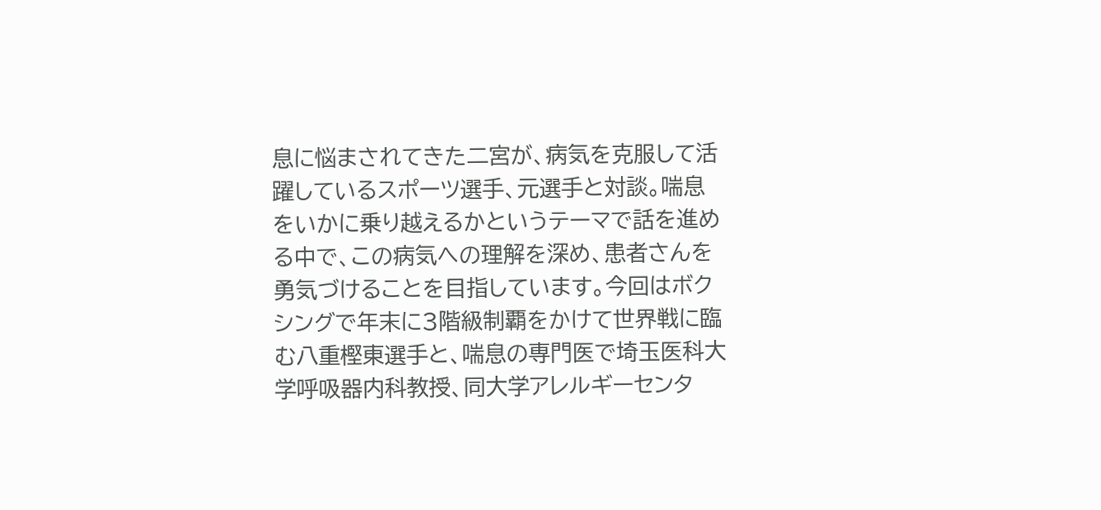息に悩まされてきた二宮が、病気を克服して活躍しているスポーツ選手、元選手と対談。喘息をいかに乗り越えるかというテーマで話を進める中で、この病気への理解を深め、患者さんを勇気づけることを目指しています。今回はボクシングで年末に3階級制覇をかけて世界戦に臨む八重樫東選手と、喘息の専門医で埼玉医科大学呼吸器内科教授、同大学アレルギーセンタ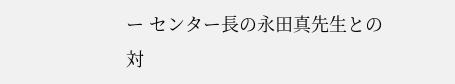ー センター長の永田真先生との対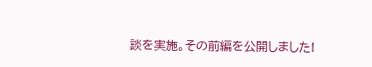談を実施。その前編を公開しました!